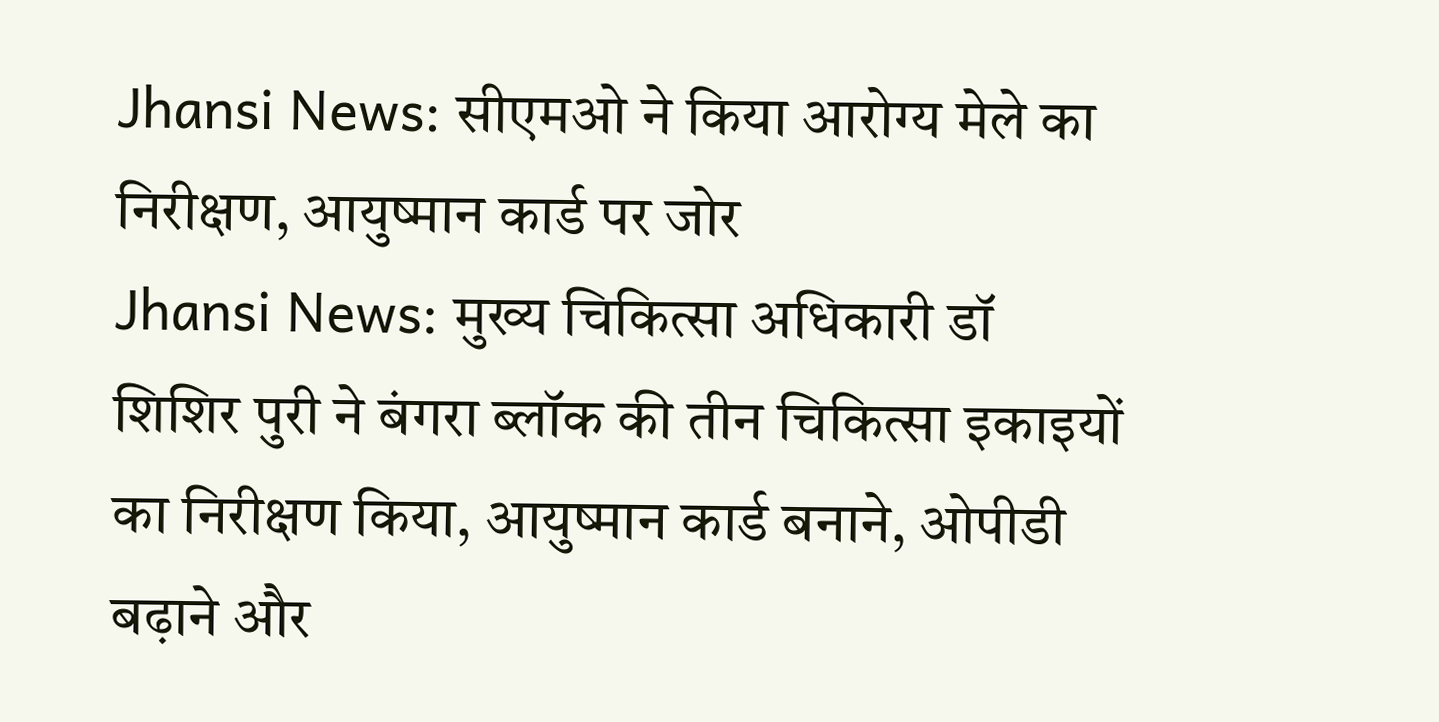Jhansi News: सीएमओ ने किया आरोग्य मेले का निरीक्षण, आयुष्मान कार्ड पर जोर
Jhansi News: मुख्य चिकित्सा अधिकारी डॉ शिशिर पुरी ने बंगरा ब्लॉक की तीन चिकित्सा इकाइयों का निरीक्षण किया, आयुष्मान कार्ड बनाने, ओपीडी बढ़ाने और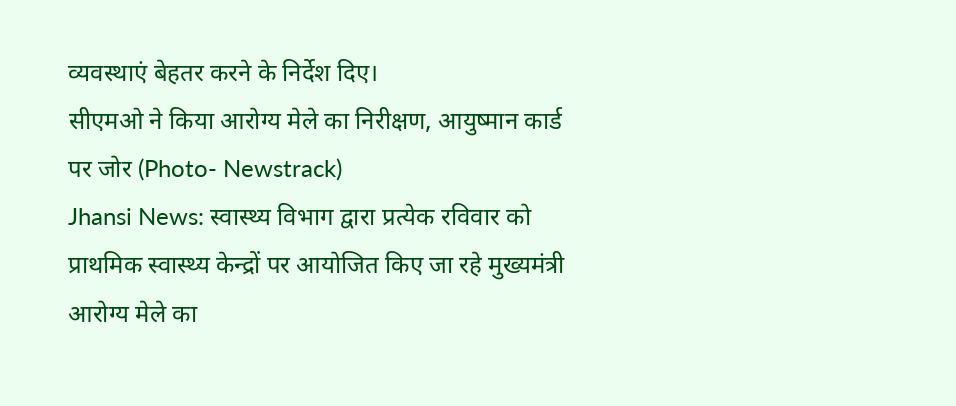व्यवस्थाएं बेहतर करने के निर्देश दिए।
सीएमओ ने किया आरोग्य मेले का निरीक्षण, आयुष्मान कार्ड पर जोर (Photo- Newstrack)
Jhansi News: स्वास्थ्य विभाग द्वारा प्रत्येक रविवार को प्राथमिक स्वास्थ्य केन्द्रों पर आयोजित किए जा रहे मुख्यमंत्री आरोग्य मेले का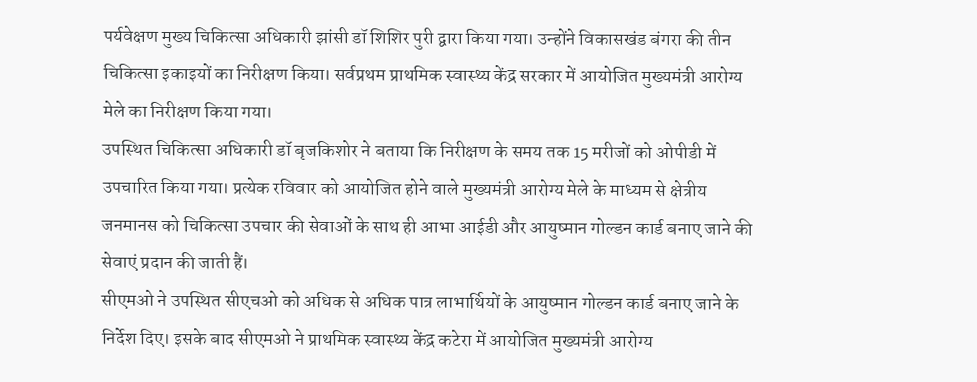पर्यवेक्षण मुख्य चिकित्सा अधिकारी झांसी डॉ शिशिर पुरी द्वारा किया गया। उन्होंने विकासखंड बंगरा की तीन चिकित्सा इकाइयों का निरीक्षण किया। सर्वप्रथम प्राथमिक स्वास्थ्य केंद्र सरकार में आयोजित मुख्यमंत्री आरोग्य मेले का निरीक्षण किया गया।
उपस्थित चिकित्सा अधिकारी डॉ बृजकिशोर ने बताया कि निरीक्षण के समय तक 15 मरीजों को ओपीडी में उपचारित किया गया। प्रत्येक रविवार को आयोजित होने वाले मुख्यमंत्री आरोग्य मेले के माध्यम से क्षेत्रीय जनमानस को चिकित्सा उपचार की सेवाओं के साथ ही आभा आईडी और आयुष्मान गोल्डन कार्ड बनाए जाने की सेवाएं प्रदान की जाती हैं।
सीएमओ ने उपस्थित सीएचओ को अधिक से अधिक पात्र लाभार्थियों के आयुष्मान गोल्डन कार्ड बनाए जाने के निर्देश दिए। इसके बाद सीएमओ ने प्राथमिक स्वास्थ्य केंद्र कटेरा में आयोजित मुख्यमंत्री आरोग्य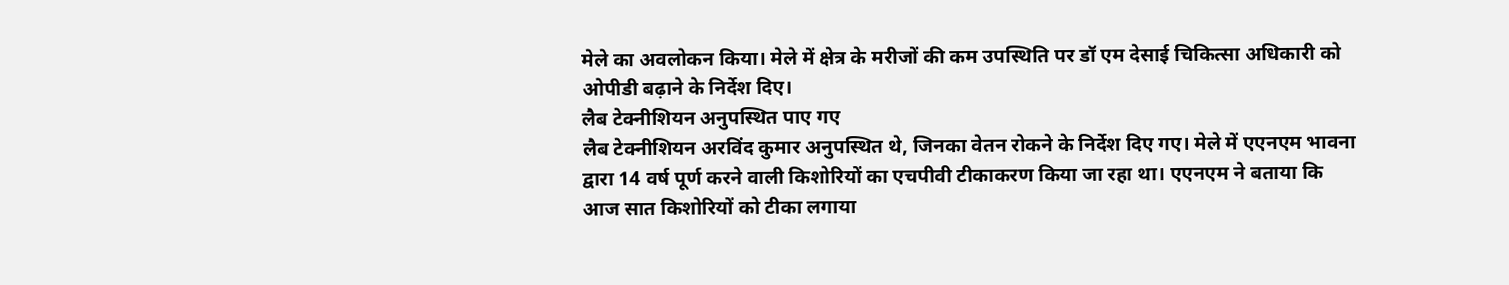मेले का अवलोकन किया। मेले में क्षेत्र के मरीजों की कम उपस्थिति पर डॉ एम देसाई चिकित्सा अधिकारी को ओपीडी बढ़ाने के निर्देश दिए।
लैब टेक्नीशियन अनुपस्थित पाए गए
लैब टेक्नीशियन अरविंद कुमार अनुपस्थित थे, जिनका वेतन रोकने के निर्देश दिए गए। मेले में एएनएम भावना द्वारा 14 वर्ष पूर्ण करने वाली किशोरियों का एचपीवी टीकाकरण किया जा रहा था। एएनएम ने बताया कि आज सात किशोरियों को टीका लगाया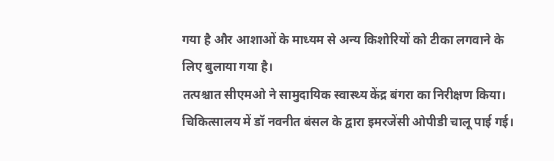गया है और आशाओं के माध्यम से अन्य किशोरियों को टीका लगवाने के लिए बुलाया गया है।
तत्पश्चात सीएमओ ने सामुदायिक स्वास्थ्य केंद्र बंगरा का निरीक्षण किया। चिकित्सालय में डॉ नवनीत बंसल के द्वारा इमरजेंसी ओपीडी चालू पाई गई।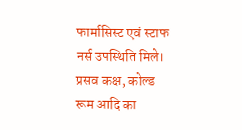फार्मासिस्ट एवं स्टाफ नर्स उपस्थिति मिले। प्रसव कक्ष, कोल्ड रूम आदि का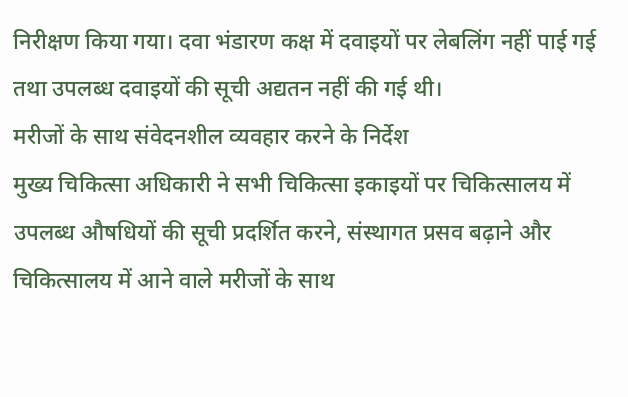निरीक्षण किया गया। दवा भंडारण कक्ष में दवाइयों पर लेबलिंग नहीं पाई गई तथा उपलब्ध दवाइयों की सूची अद्यतन नहीं की गई थी।
मरीजों के साथ संवेदनशील व्यवहार करने के निर्देश
मुख्य चिकित्सा अधिकारी ने सभी चिकित्सा इकाइयों पर चिकित्सालय में उपलब्ध औषधियों की सूची प्रदर्शित करने, संस्थागत प्रसव बढ़ाने और चिकित्सालय में आने वाले मरीजों के साथ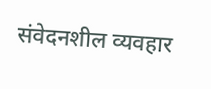संवेदनशील व्यवहार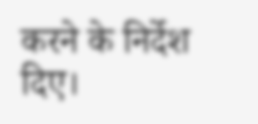करने के निर्देश दिए।